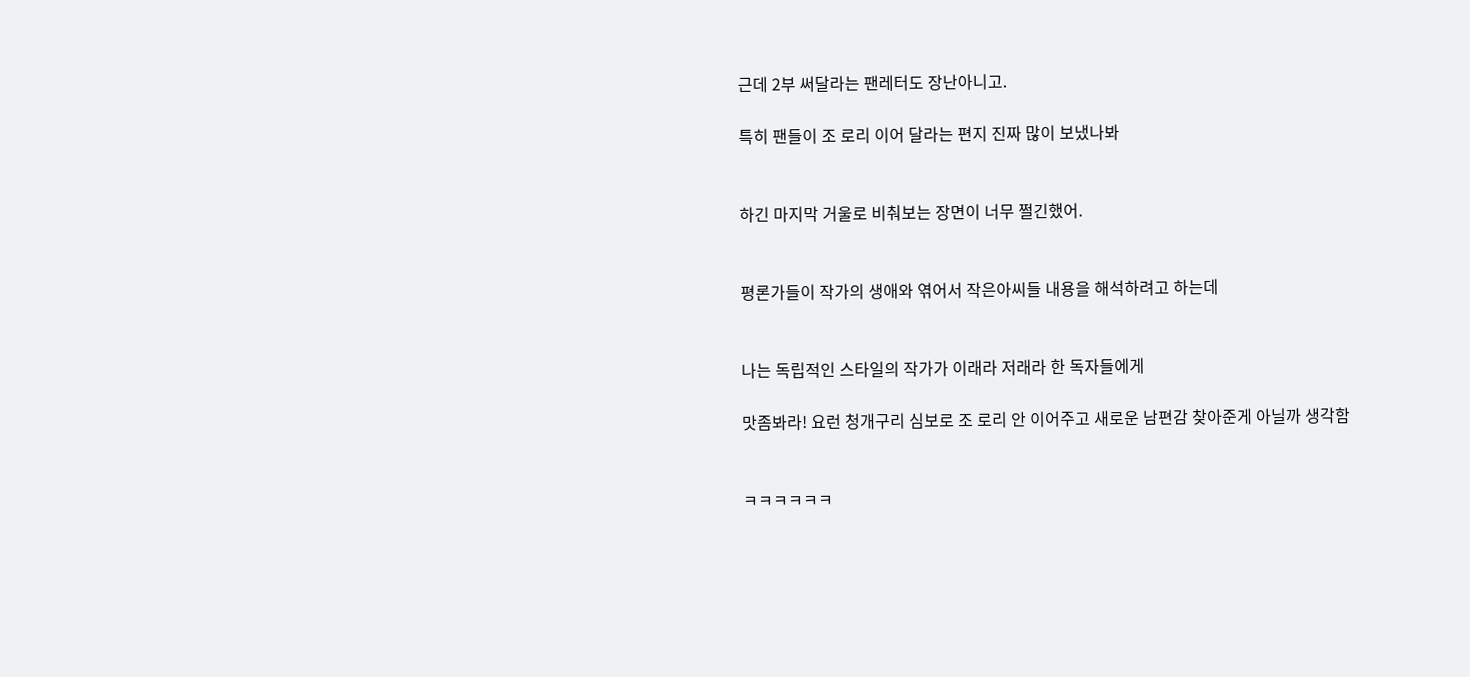근데 2부 써달라는 팬레터도 장난아니고.

특히 팬들이 조 로리 이어 달라는 편지 진짜 많이 보냈나봐


하긴 마지막 거울로 비춰보는 장면이 너무 쩔긴했어.


평론가들이 작가의 생애와 엮어서 작은아씨들 내용을 해석하려고 하는데


나는 독립적인 스타일의 작가가 이래라 저래라 한 독자들에게

맛좀봐라! 요런 청개구리 심보로 조 로리 안 이어주고 새로운 남편감 찾아준게 아닐까 생각함


ㅋㅋㅋㅋㅋㅋ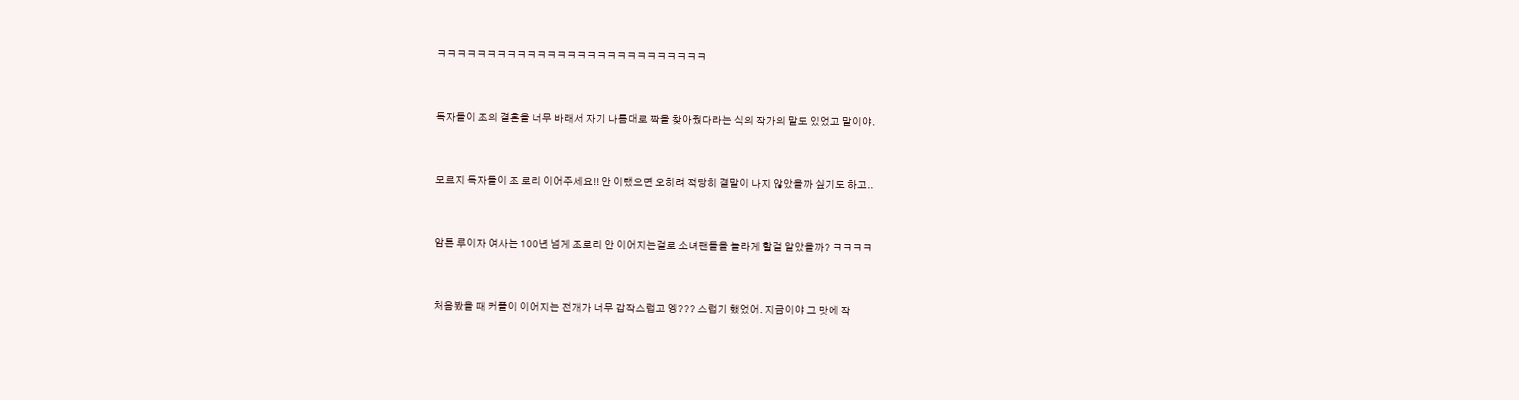ㅋㅋㅋㅋㅋㅋㅋㅋㅋㅋㅋㅋㅋㅋㅋㅋㅋㅋㅋㅋㅋㅋㅋㅋㅋㅋㅋ


독자들이 조의 결혼을 너무 바래서 자기 나름대로 짝을 찾아줬다라는 식의 작가의 말도 있었고 말이야.


모르지 독자들이 조 로리 이어주세요!! 안 이랬으면 오히려 적당히 결말이 나지 않았을까 싶기도 하고..


암튼 루이자 여사는 100년 넘게 조로리 안 이어지는걸로 소녀팬들을 놀라게 할걸 알았을까? ㅋㅋㅋㅋ


처음봤을 때 커플이 이어지는 전개가 너무 갑작스럽고 엥??? 스럽기 했었어. 지금이야 그 맛에 작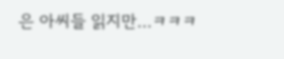은 아씨들 읽지만...ㅋㅋㅋ